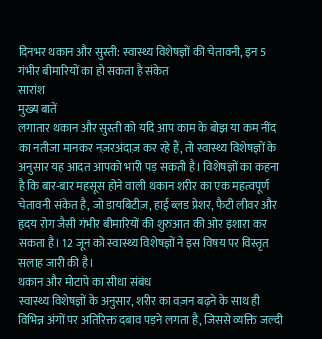दिनभर थकान और सुस्ती: स्वास्थ्य विशेषज्ञों की चेतावनी, इन 5 गंभीर बीमारियों का हो सकता है संकेत
सारांश
मुख्य बातें
लगातार थकान और सुस्ती को यदि आप काम के बोझ या कम नींद का नतीजा मानकर नज़रअंदाज़ कर रहे हैं, तो स्वास्थ्य विशेषज्ञों के अनुसार यह आदत आपको भारी पड़ सकती है। विशेषज्ञों का कहना है कि बार-बार महसूस होने वाली थकान शरीर का एक महत्वपूर्ण चेतावनी संकेत है, जो डायबिटीज़, हाई ब्लड प्रेशर, फैटी लीवर और हृदय रोग जैसी गंभीर बीमारियों की शुरुआत की ओर इशारा कर सकता है। 12 जून को स्वास्थ्य विशेषज्ञों ने इस विषय पर विस्तृत सलाह जारी की है।
थकान और मोटापे का सीधा संबंध
स्वास्थ्य विशेषज्ञों के अनुसार, शरीर का वज़न बढ़ने के साथ ही विभिन्न अंगों पर अतिरिक्त दबाव पड़ने लगता है, जिससे व्यक्ति जल्दी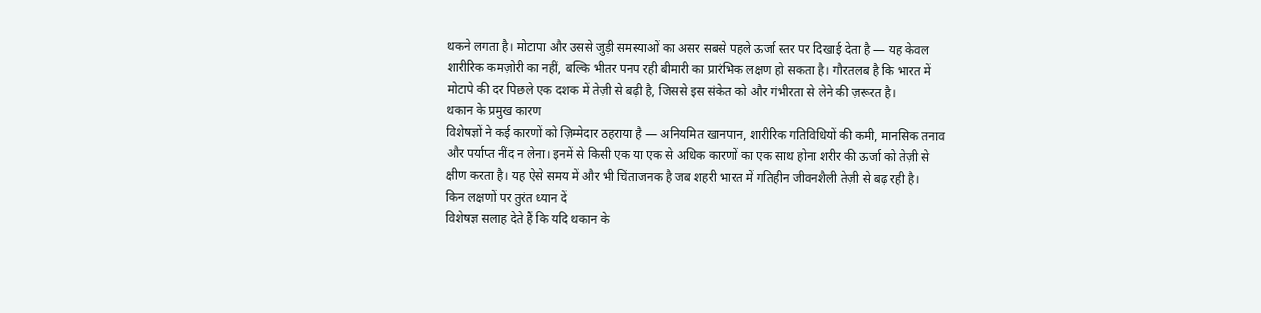थकने लगता है। मोटापा और उससे जुड़ी समस्याओं का असर सबसे पहले ऊर्जा स्तर पर दिखाई देता है — यह केवल शारीरिक कमज़ोरी का नहीं, बल्कि भीतर पनप रही बीमारी का प्रारंभिक लक्षण हो सकता है। गौरतलब है कि भारत में मोटापे की दर पिछले एक दशक में तेज़ी से बढ़ी है, जिससे इस संकेत को और गंभीरता से लेने की ज़रूरत है।
थकान के प्रमुख कारण
विशेषज्ञों ने कई कारणों को ज़िम्मेदार ठहराया है — अनियमित खानपान, शारीरिक गतिविधियों की कमी, मानसिक तनाव और पर्याप्त नींद न लेना। इनमें से किसी एक या एक से अधिक कारणों का एक साथ होना शरीर की ऊर्जा को तेज़ी से क्षीण करता है। यह ऐसे समय में और भी चिंताजनक है जब शहरी भारत में गतिहीन जीवनशैली तेज़ी से बढ़ रही है।
किन लक्षणों पर तुरंत ध्यान दें
विशेषज्ञ सलाह देते हैं कि यदि थकान के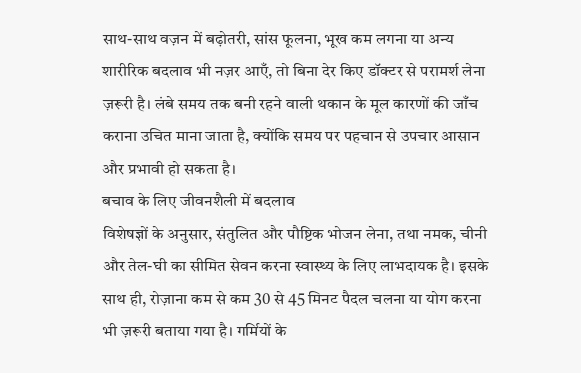साथ-साथ वज़न में बढ़ोतरी, सांस फूलना, भूख कम लगना या अन्य शारीरिक बदलाव भी नज़र आएँ, तो बिना देर किए डॉक्टर से परामर्श लेना ज़रूरी है। लंबे समय तक बनी रहने वाली थकान के मूल कारणों की जाँच कराना उचित माना जाता है, क्योंकि समय पर पहचान से उपचार आसान और प्रभावी हो सकता है।
बचाव के लिए जीवनशैली में बदलाव
विशेषज्ञों के अनुसार, संतुलित और पौष्टिक भोजन लेना, तथा नमक, चीनी और तेल-घी का सीमित सेवन करना स्वास्थ्य के लिए लाभदायक है। इसके साथ ही, रोज़ाना कम से कम 30 से 45 मिनट पैदल चलना या योग करना भी ज़रूरी बताया गया है। गर्मियों के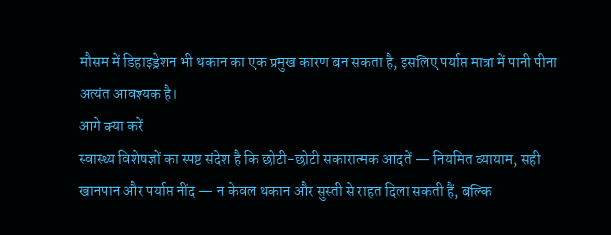मौसम में डिहाइड्रेशन भी थकान का एक प्रमुख कारण बन सकता है, इसलिए पर्याप्त मात्रा में पानी पीना अत्यंत आवश्यक है।
आगे क्या करें
स्वास्थ्य विशेषज्ञों का स्पष्ट संदेश है कि छोटी-छोटी सकारात्मक आदतें — नियमित व्यायाम, सही खानपान और पर्याप्त नींद — न केवल थकान और सुस्ती से राहत दिला सकती हैं, बल्कि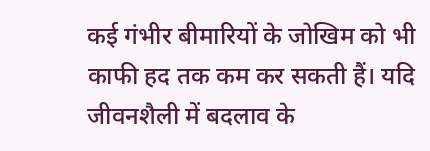कई गंभीर बीमारियों के जोखिम को भी काफी हद तक कम कर सकती हैं। यदि जीवनशैली में बदलाव के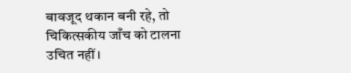बावजूद थकान बनी रहे, तो चिकित्सकीय जाँच को टालना उचित नहीं।